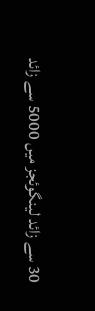30 سے زائد لینگوئجز میں 5000 سے زائد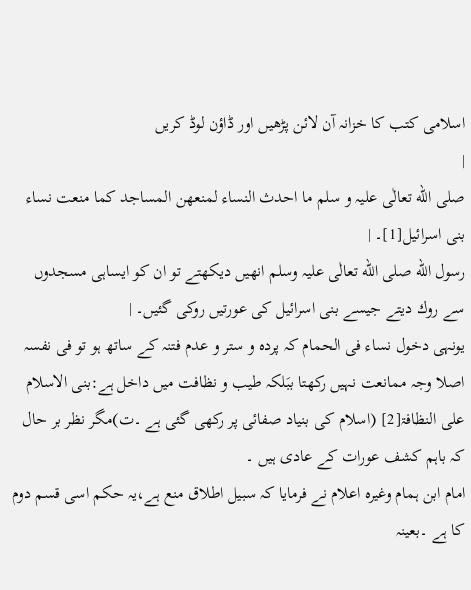اسلامی کتب کا خزانہ آن لائن پڑھیں اور ڈاؤن لوڈ کریں
|
صلی الله تعالٰی علیہ و سلم ما احدث النساء لمنعھن المساجد کما منعت نساء بنی اسرائیل[1]۔ |
رسول الله صلی الله تعالٰی علیہ وسلم انھیں دیکھتے تو ان کو ایساہی مسجدوں سے روك دیتے جیسے بنی اسرائیل کی عورتیں روکی گئیں۔ |
یونہی دخول نساء فی الحمام کہ پردہ و ستر و عدم فتنہ کے ساتھ ہو تو فی نفسہ اصلا وجہ ممانعت نہیں رکھتا ببَلکہ طیب و نظافت میں داخل ہے:بنی الاسلام علی النظافۃ[2] (اسلام کی بنیاد صفائی پر رکھی گئی ہے ۔ت)مگر نظر بر حال کہ باہم کشف عورات کے عادی ہیں ۔
امام ابن ہمام وغیرہ اعلام نے فرمایا کہ سبیل اطلاق منع ہے،یہ حکم اسی قسم دوم کا ہے ۔بعینہ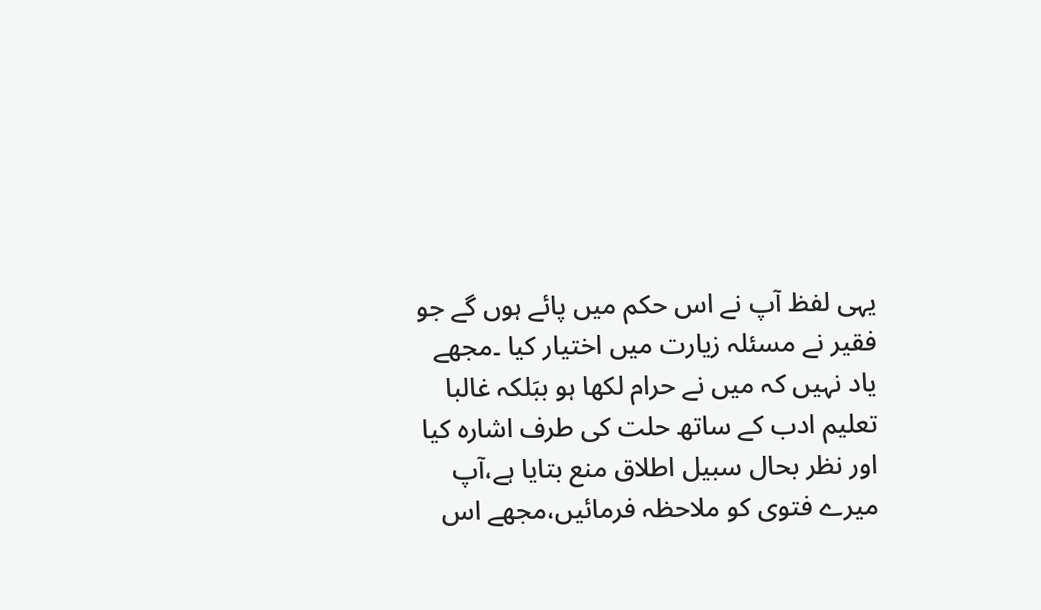یہی لفظ آپ نے اس حکم میں پائے ہوں گے جو فقیر نے مسئلہ زیارت میں اختیار کیا ۔مجھے یاد نہیں کہ میں نے حرام لکھا ہو ببَلکہ غالبا تعلیم ادب کے ساتھ حلت کی طرف اشارہ کیا اور نظر بحال سبیل اطلاق منع بتایا ہے،آپ میرے فتوی کو ملاحظہ فرمائیں،مجھے اس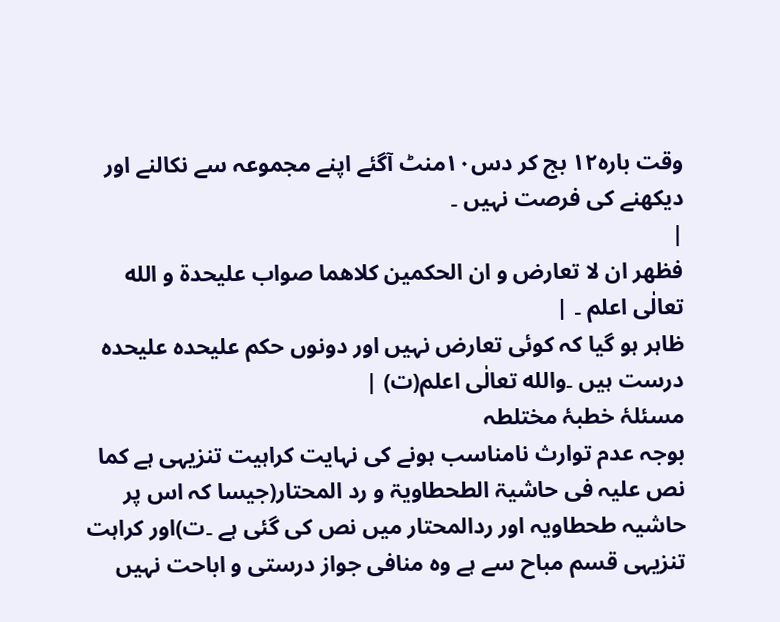وقت بارہ۱۲ بج کر دس۱۰منٹ آگئے اپنے مجموعہ سے نکالنے اور دیکھنے کی فرصت نہیں ۔
|
فظھر ان لا تعارض و ان الحکمین کلاھما صواب علیحدۃ و الله تعالٰی اعلم ۔ |
ظاہر ہو گیا کہ کوئی تعارض نہیں اور دونوں حکم علیحدہ علیحدہ درست ہیں ۔والله تعالٰی اعلم(ت) |
مسئلۂ خطبۂ مختلطہ
بوجہ عدم توارث نامناسب ہونے کی نہایت کراہیت تنزیہی ہے کما نص علیہ فی حاشیۃ الطحطاویۃ و رد المحتار(جیسا کہ اس پر حاشیہ طحطاویہ اور ردالمحتار میں نص کی گئی ہے ۔ت)اور کراہت تنزیہی قسم مباح سے ہے وہ منافی جواز درستی و اباحت نہیں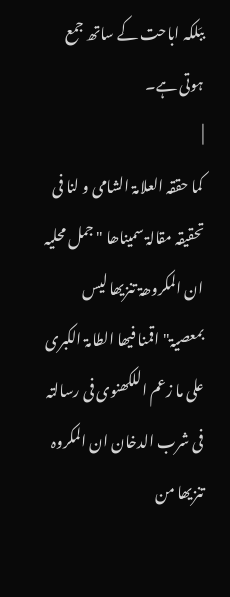ببَلکہ اباحت کے ساتھ جمع ہوتی ہے۔
|
کما حققہ العلامۃ الشامی و لنا فی تحقیقہ مقالۃ سمیناھا "جمل محلیہ ان المکروھۃ تنزیھا لیس بمعصیۃ" اقمنا فیھا الطامۃ الکبری علی ما زعم اللکھنوی فی رسالتہ فی شرب الدخان ان المکروہ تنزیھا من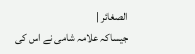الصغائر |
جیساکہ علامہ شامی نے اس کی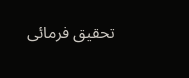تحقیق فرمائی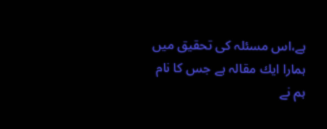ہے،اس مسئلہ کی تحقیق میں ہمارا ایك مقالہ ہے جس کا نام ہم نے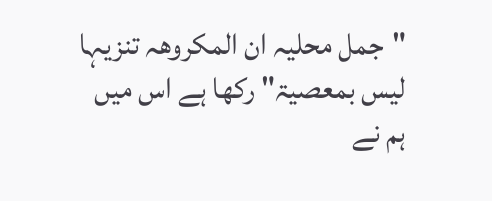"جمل محلیہ ان المکروھہ تنزیہا لیس بمعصیۃ" رکھا ہے اس میں ہم نے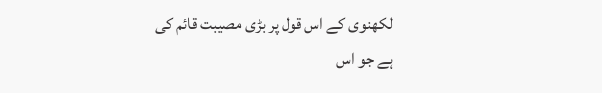لکھنوی کے اس قول پر بڑی مصیبت قائم کی ہے جو اس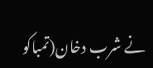نے شرب دخان(تمباکو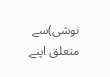نوشی)سے متعلق اپنے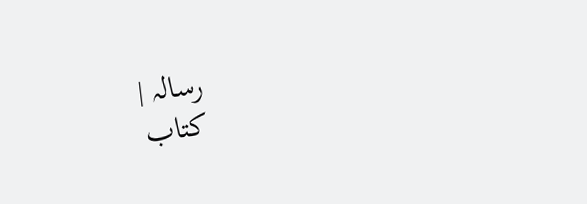رسالہ |
کتاب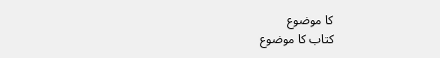کا موضوع
کتاب کا موضوع